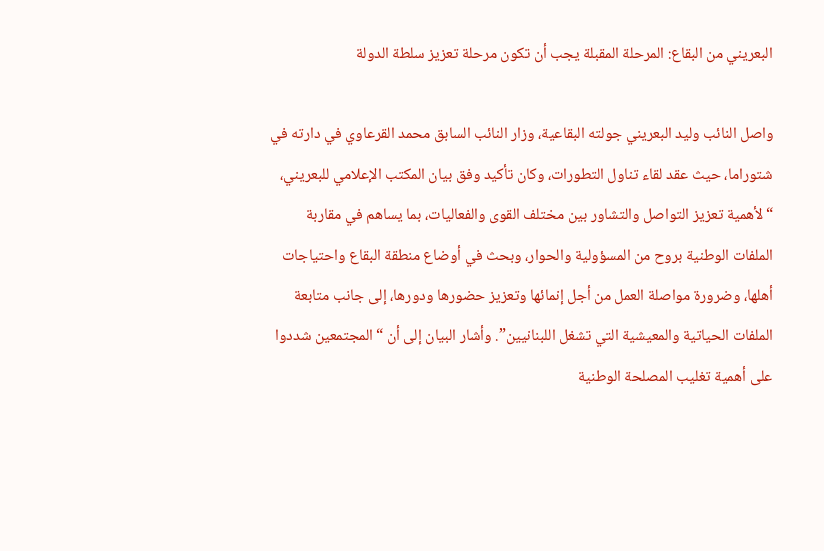البعريني من البقاع: المرحلة المقبلة يجب أن تكون مرحلة تعزيز سلطة الدولة

واصل النائب وليد البعريني جولته البقاعية، وزار النائب السابق محمد القرعاوي في دارته في شتوراما، حيث عقد لقاء تناول التطورات، وكان تأكيد وفق بيان المكتب الإعلامي للبعريني، “لأهمية تعزيز التواصل والتشاور بين مختلف القوى والفعاليات، بما يساهم في مقاربة الملفات الوطنية بروح من المسؤولية والحوار، وبحث في أوضاع منطقة البقاع واحتياجات أهلها، وضرورة مواصلة العمل من أجل إنمائها وتعزيز حضورها ودورها، إلى جانب متابعة الملفات الحياتية والمعيشية التي تشغل اللبنانيين”. وأشار البيان إلى أن “المجتمعين شددوا على أهمية تغليب المصلحة الوطنية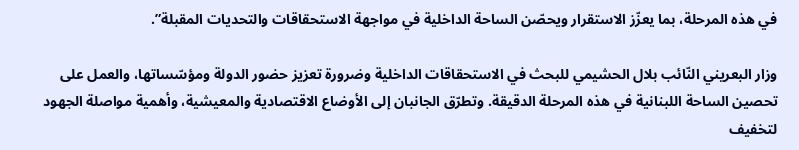في هذه المرحلة، بما يعزّز الاستقرار ويحصّن الساحة الداخلية في مواجهة الاستحقاقات والتحديات المقبلة”.

وزار البعريني النّائب بلال الحشيمي للبحث في الاستحقاقات الداخلية وضرورة تعزيز حضور الدولة ومؤسّساتها، والعمل على تحصين الساحة اللبنانية في هذه المرحلة الدقيقة. وتطرّق الجانبان إلى الأوضاع الاقتصادية والمعيشية، وأهمية مواصلة الجهود لتخفيف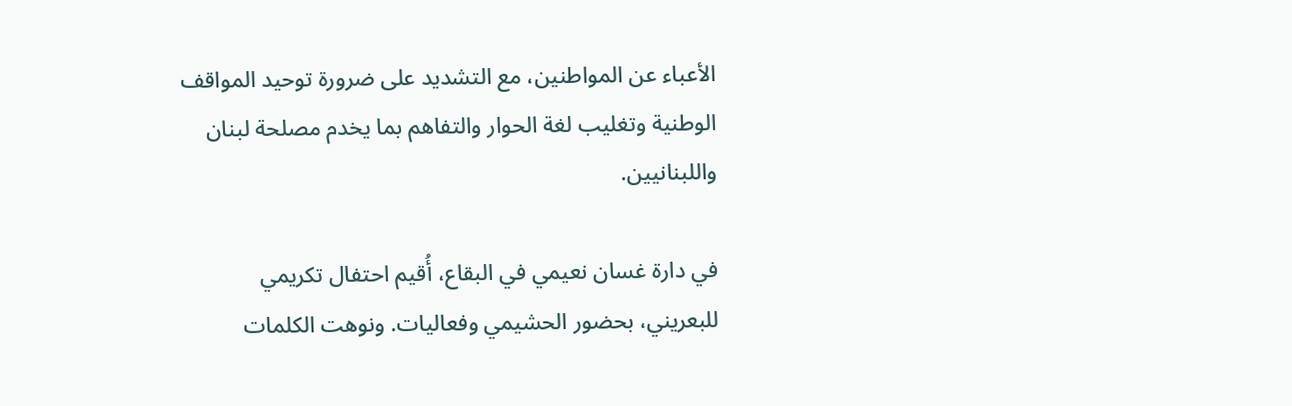الأعباء عن المواطنين، مع التشديد على ضرورة توحيد المواقف الوطنية وتغليب لغة الحوار والتفاهم بما يخدم مصلحة لبنان واللبنانيين.

في دارة غسان نعيمي في البقاع، أُقيم احتفال تكريمي للبعريني، بحضور الحشيمي وفعاليات. ونوهت الكلمات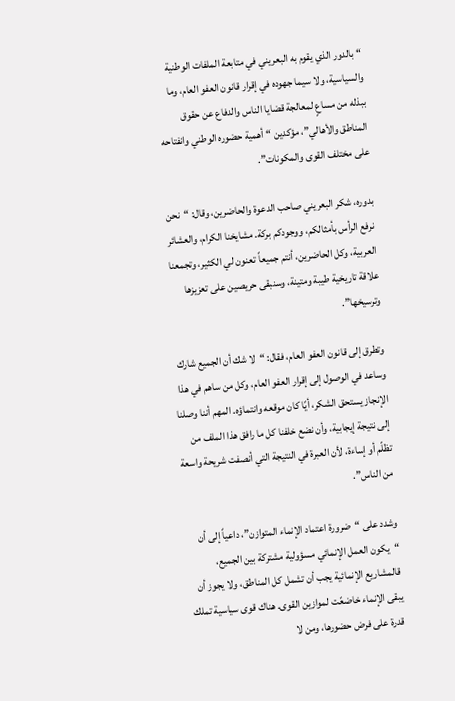“بالدور الذي يقوم به البعريني في متابعة الملفات الوطنية والسياسية، ولا سيما جهوده في إقرار قانون العفو العام، وما ببذله من مساعٍ لمعالجة قضايا الناس والدفاع عن حقوق المناطق والأهالي”، مؤكدين “أهمية حضوره الوطني وانفتاحه على مختلف القوى والمكونات”.

بدوره، شكر البعريني صاحب الدعوة والحاضرين، وقال: “نحن نرفع الرأس بأمثالكم، ووجودكم بركة. مشايخنا الكرام، والعشائر العربية، وكل الحاضرين، أنتم جميعاً تعنون لي الكثير، وتجمعنا علاقة تاريخية طيبة ومتينة، وسنبقى حريصين على تعزيزها وترسيخها”.

وتطرق إلى قانون العفو العام، فقال: “لا شك أن الجميع شارك وساعد في الوصول إلى إقرار العفو العام، وكل من ساهم في هذا الإنجاز يستحق الشكر، أيًا كان موقعه وانتماؤه. المهم أننا وصلنا إلى نتيجة إيجابية، وأن نضع خلفنا كل ما رافق هذا الملف من تظلّم أو إساءة، لأن العبرة في النتيجة التي أنصفت شريحة واسعة من الناس”.

وشدد على “ضرورة اعتماد الإنماء المتوازن”، داعياً إلى أن “يكون العمل الإنمائي مسؤولية مشتركة بين الجميع، قالمشاريع الإنمائية يجب أن تشمل كل المناطق، ولا يجوز أن يبقى الإنماء خاضعًت لموازين القوى. هناك قوى سياسية تملك قدرة على فرض حضورها، ومن لا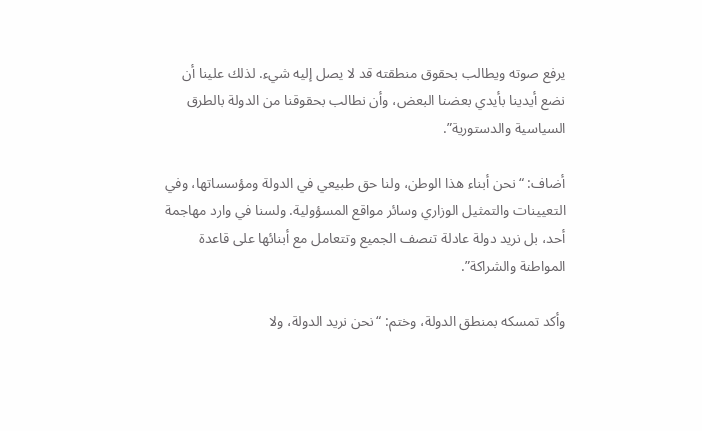يرفع صوته ويطالب بحقوق منطقته قد لا يصل إليه شيء. لذلك علينا أن نضع أيدينا بأيدي بعضنا البعض، وأن نطالب بحقوقنا من الدولة بالطرق السياسية والدستورية”.

أضاف: “نحن أبناء هذا الوطن، ولنا حق طبيعي في الدولة ومؤسساتها، وفي التعيينات والتمثيل الوزاري وسائر مواقع المسؤولية. ولسنا في وارد مهاجمة أحد، بل نريد دولة عادلة تنصف الجميع وتتعامل مع أبنائها على قاعدة المواطنة والشراكة”.

وأكد تمسكه بمنطق الدولة، وختم: “نحن نريد الدولة، ولا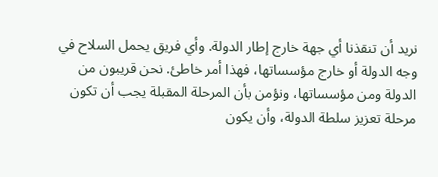نريد أن تنقذنا أي جهة خارج إطار الدولة. وأي فريق يحمل السلاح في وجه الدولة أو خارج مؤسساتها، فهذا أمر خاطئ. نحن قريبون من الدولة ومن مؤسساتها، ونؤمن بأن المرحلة المقبلة يجب أن تكون مرحلة تعزيز سلطة الدولة، وأن يكون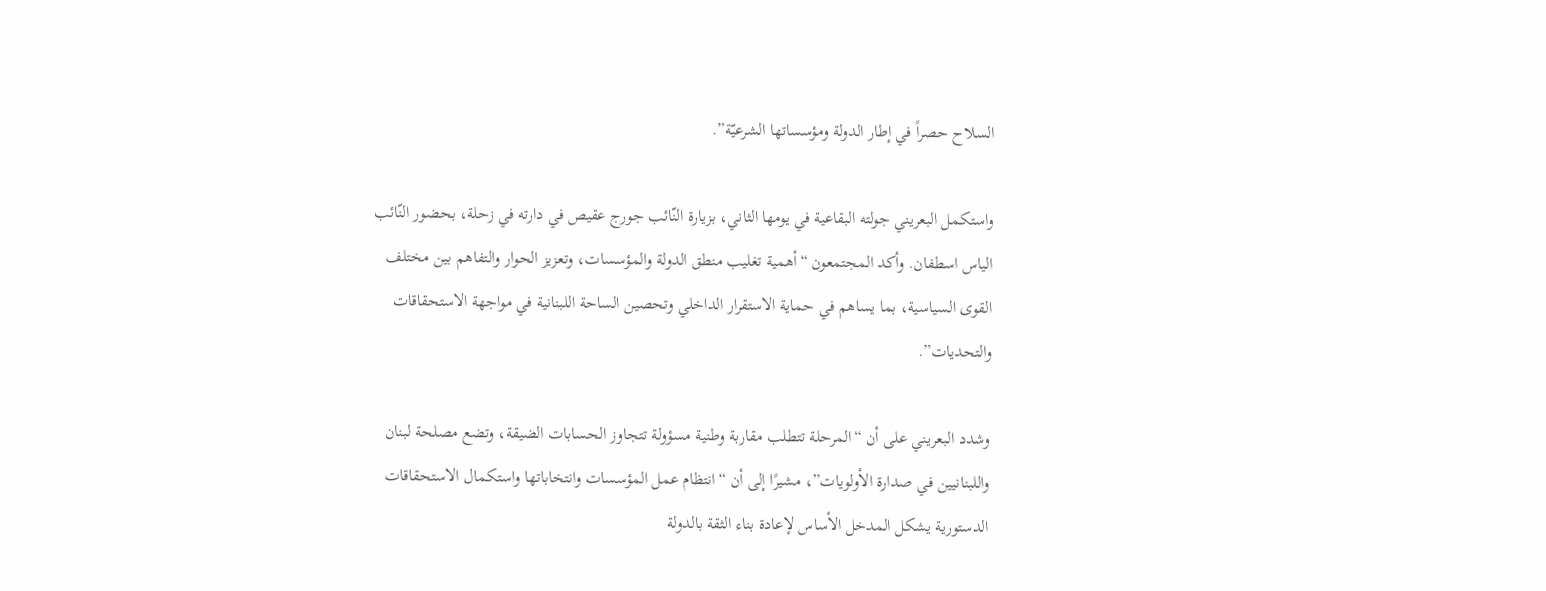السلاح حصراً في إطار الدولة ومؤسساتها الشرعيّة”.

واستكمل البعريني جولته البقاعية في يومها الثاني، بزيارة النّائب جورج عقيص في دارته في زحلة، بحضور النّائب الياس اسطفان. وأكد المجتمعون “أهمية تغليب منطق الدولة والمؤسسات، وتعزيز الحوار والتفاهم بين مختلف القوى السياسية، بما يساهم في حماية الاستقرار الداخلي وتحصين الساحة اللبنانية في مواجهة الاستحقاقات والتحديات”.

وشدد البعريني على أن “المرحلة تتطلب مقاربة وطنية مسؤولة تتجاوز الحسابات الضيقة، وتضع مصلحة لبنان واللبنانيين في صدارة الأولويات”، مشيرًا إلى أن “انتظام عمل المؤسسات وانتخاباتها واستكمال الاستحقاقات الدستورية يشكل المدخل الأساس لإعادة بناء الثقة بالدولة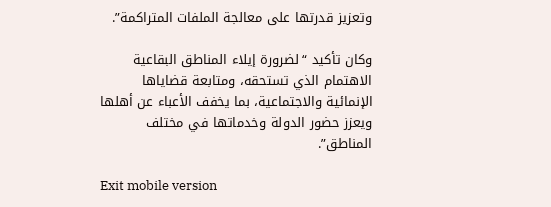وتعزيز قدرتها على معالجة الملفات المتراكمة”.

وكان تأكيد “لضرورة إيلاء المناطق البقاعية الاهتمام الذي تستحقه، ومتابعة قضاياها الإنمائية والاجتماعية، بما يخفف الأعباء عن أهلها ويعزز حضور الدولة وخدماتها في مختلف المناطق”.

Exit mobile version